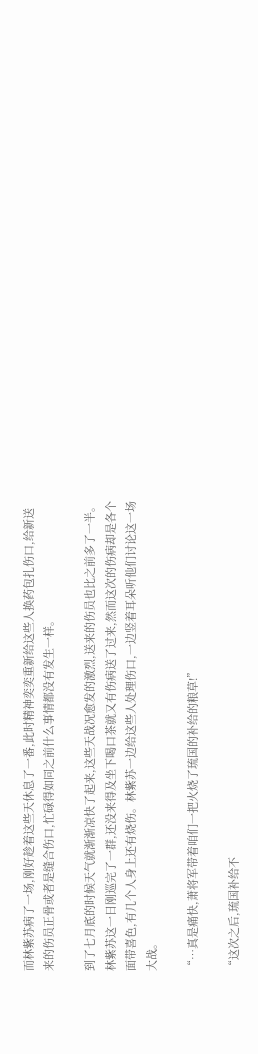而林紫苏病了一场,刚好趁着这些天休息了一番,此时精神奕奕重新给这些人换药包扎伤口,给新送来的伤员正骨或者是缝合伤口,忙碌得如同之前什么事情都没有发生一样。

到了七月底的时候天气就渐渐凉快了起来,这些天战况愈发的激烈,送来的伤员也比之前多了一半。林紫苏这一日刚巡完了一群,还没来得及坐下喝口茶就又有伤病送了过来,然而这次的伤病却是各个面带喜色,有几个人身上还有烧伤。林紫苏一边给这些人处理伤口,一边竖着耳朵听他们讨论这一场大战。

“…真是痛快,萧将军带着咱们一把火烧了琉国的补给的粮草!”

“这次之后,琉国补给不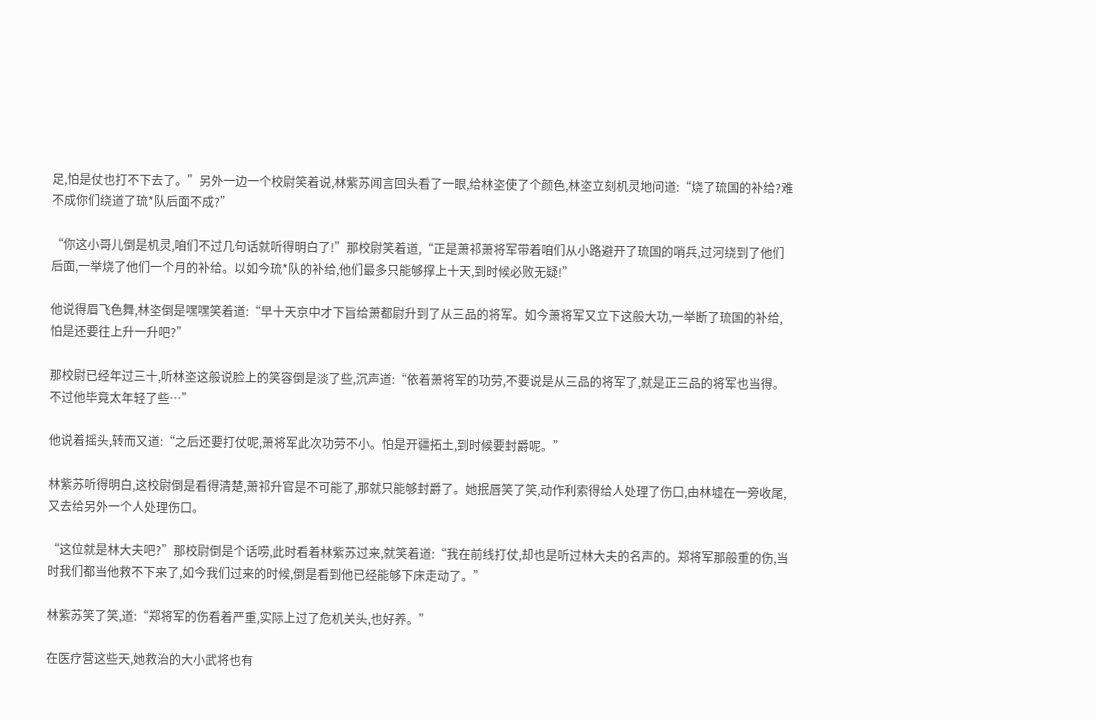足,怕是仗也打不下去了。”另外一边一个校尉笑着说,林紫苏闻言回头看了一眼,给林垐使了个颜色,林垐立刻机灵地问道:“烧了琉国的补给?难不成你们绕道了琉*队后面不成?”

“你这小哥儿倒是机灵,咱们不过几句话就听得明白了!”那校尉笑着道,“正是萧祁萧将军带着咱们从小路避开了琉国的哨兵,过河绕到了他们后面,一举烧了他们一个月的补给。以如今琉*队的补给,他们最多只能够撑上十天,到时候必败无疑!”

他说得眉飞色舞,林垐倒是嘿嘿笑着道:“早十天京中才下旨给萧都尉升到了从三品的将军。如今萧将军又立下这般大功,一举断了琉国的补给,怕是还要往上升一升吧?”

那校尉已经年过三十,听林垐这般说脸上的笑容倒是淡了些,沉声道:“依着萧将军的功劳,不要说是从三品的将军了,就是正三品的将军也当得。不过他毕竟太年轻了些…”

他说着摇头,转而又道:“之后还要打仗呢,萧将军此次功劳不小。怕是开疆拓土,到时候要封爵呢。”

林紫苏听得明白,这校尉倒是看得清楚,萧祁升官是不可能了,那就只能够封爵了。她抿唇笑了笑,动作利索得给人处理了伤口,由林墟在一旁收尾,又去给另外一个人处理伤口。

“这位就是林大夫吧?”那校尉倒是个话唠,此时看着林紫苏过来,就笑着道:“我在前线打仗,却也是听过林大夫的名声的。郑将军那般重的伤,当时我们都当他救不下来了,如今我们过来的时候,倒是看到他已经能够下床走动了。”

林紫苏笑了笑,道:“郑将军的伤看着严重,实际上过了危机关头,也好养。”

在医疗营这些天,她救治的大小武将也有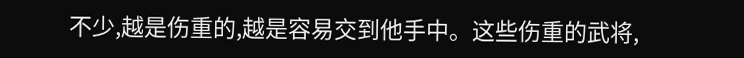不少,越是伤重的,越是容易交到他手中。这些伤重的武将,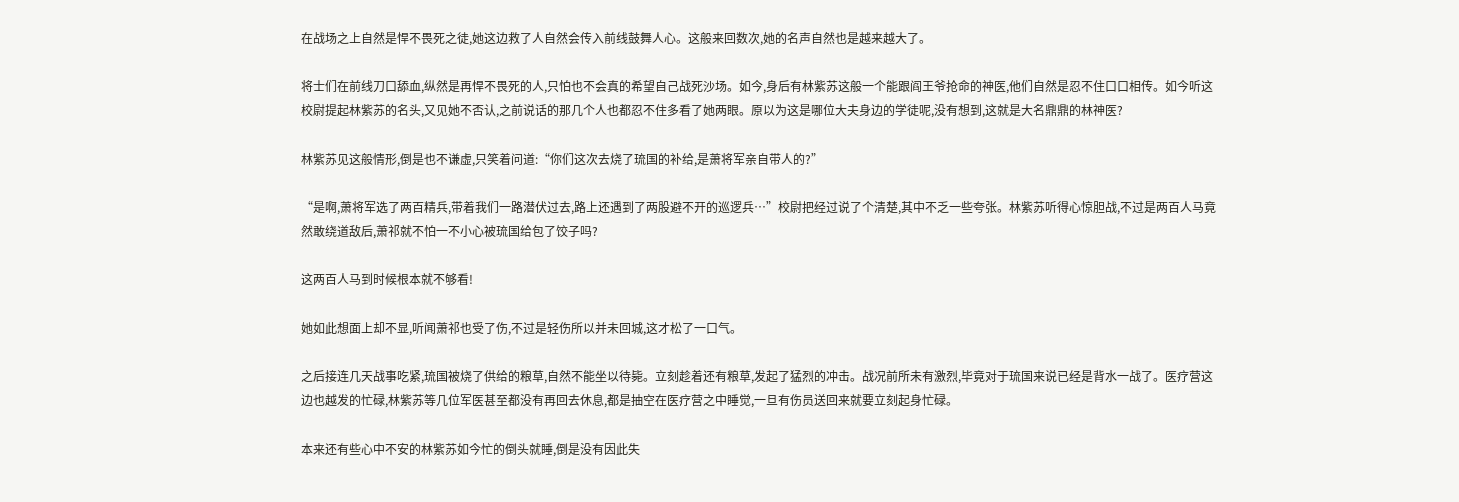在战场之上自然是悍不畏死之徒,她这边救了人自然会传入前线鼓舞人心。这般来回数次,她的名声自然也是越来越大了。

将士们在前线刀口舔血,纵然是再悍不畏死的人,只怕也不会真的希望自己战死沙场。如今,身后有林紫苏这般一个能跟阎王爷抢命的神医,他们自然是忍不住口口相传。如今听这校尉提起林紫苏的名头,又见她不否认,之前说话的那几个人也都忍不住多看了她两眼。原以为这是哪位大夫身边的学徒呢,没有想到,这就是大名鼎鼎的林神医?

林紫苏见这般情形,倒是也不谦虚,只笑着问道:“你们这次去烧了琉国的补给,是萧将军亲自带人的?”

“是啊,萧将军选了两百精兵,带着我们一路潜伏过去,路上还遇到了两股避不开的巡逻兵…”校尉把经过说了个清楚,其中不乏一些夸张。林紫苏听得心惊胆战,不过是两百人马竟然敢绕道敌后,萧祁就不怕一不小心被琉国给包了饺子吗?

这两百人马到时候根本就不够看!

她如此想面上却不显,听闻萧祁也受了伤,不过是轻伤所以并未回城,这才松了一口气。

之后接连几天战事吃紧,琉国被烧了供给的粮草,自然不能坐以待毙。立刻趁着还有粮草,发起了猛烈的冲击。战况前所未有激烈,毕竟对于琉国来说已经是背水一战了。医疗营这边也越发的忙碌,林紫苏等几位军医甚至都没有再回去休息,都是抽空在医疗营之中睡觉,一旦有伤员送回来就要立刻起身忙碌。

本来还有些心中不安的林紫苏如今忙的倒头就睡,倒是没有因此失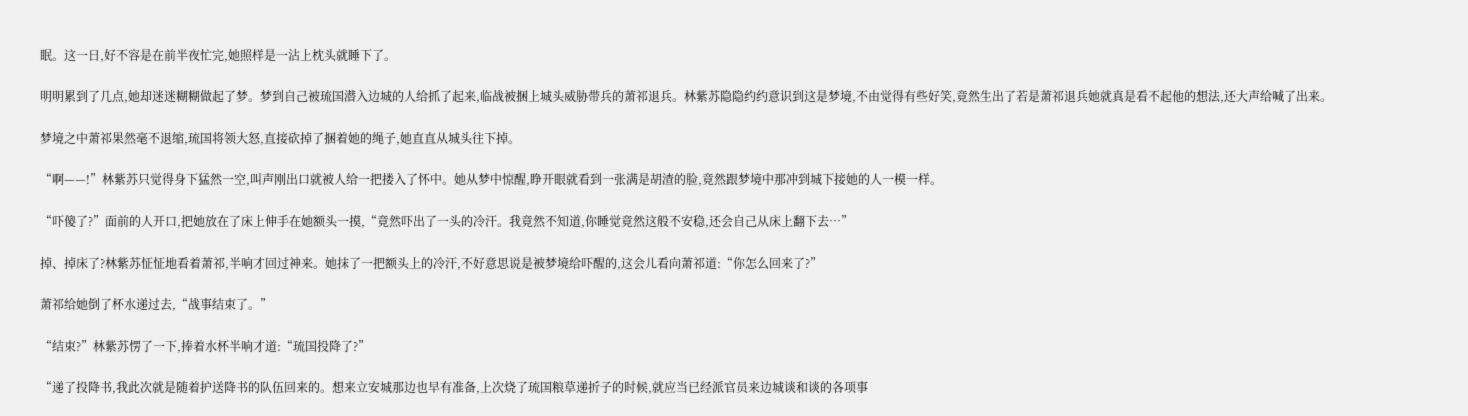眠。这一日,好不容是在前半夜忙完,她照样是一沾上枕头就睡下了。

明明累到了几点,她却迷迷糊糊做起了梦。梦到自己被琉国潜入边城的人给抓了起来,临战被捆上城头威胁带兵的萧祁退兵。林紫苏隐隐约约意识到这是梦境,不由觉得有些好笑,竟然生出了若是萧祁退兵她就真是看不起他的想法,还大声给喊了出来。

梦境之中萧祁果然毫不退缩,琉国将领大怒,直接砍掉了捆着她的绳子,她直直从城头往下掉。

“啊——!”林紫苏只觉得身下猛然一空,叫声刚出口就被人给一把搂入了怀中。她从梦中惊醒,睁开眼就看到一张满是胡渣的脸,竟然跟梦境中那冲到城下接她的人一模一样。

“吓傻了?”面前的人开口,把她放在了床上伸手在她额头一摸,“竟然吓出了一头的冷汗。我竟然不知道,你睡觉竟然这般不安稳,还会自己从床上翻下去…”

掉、掉床了?林紫苏怔怔地看着萧祁,半响才回过神来。她抹了一把额头上的冷汗,不好意思说是被梦境给吓醒的,这会儿看向萧祁道:“你怎么回来了?”

萧祁给她倒了杯水递过去,“战事结束了。”

“结束?”林紫苏愣了一下,捧着水杯半响才道:“琉国投降了?”

“递了投降书,我此次就是随着护送降书的队伍回来的。想来立安城那边也早有准备,上次烧了琉国粮草递折子的时候,就应当已经派官员来边城谈和谈的各项事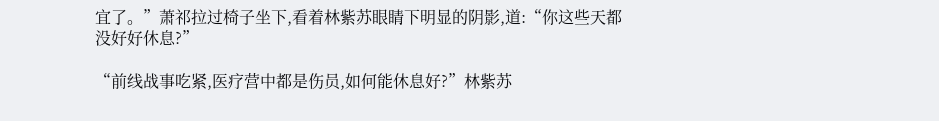宜了。”萧祁拉过椅子坐下,看着林紫苏眼睛下明显的阴影,道:“你这些天都没好好休息?”

“前线战事吃紧,医疗营中都是伤员,如何能休息好?”林紫苏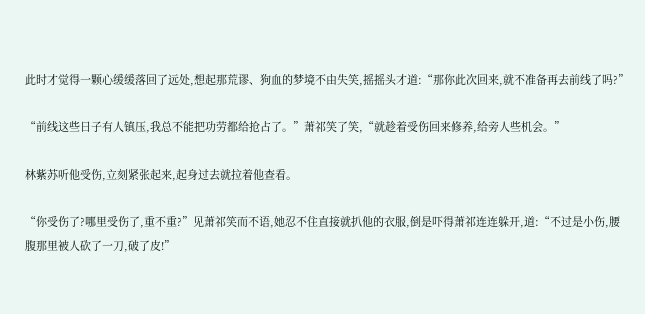此时才觉得一颗心缓缓落回了远处,想起那荒谬、狗血的梦境不由失笑,摇摇头才道:“那你此次回来,就不准备再去前线了吗?”

“前线这些日子有人镇压,我总不能把功劳都给抢占了。”萧祁笑了笑,“就趁着受伤回来修养,给旁人些机会。”

林紫苏听他受伤,立刻紧张起来,起身过去就拉着他查看。

“你受伤了?哪里受伤了,重不重?”见萧祁笑而不语,她忍不住直接就扒他的衣服,倒是吓得萧祁连连躲开,道:“不过是小伤,腰腹那里被人砍了一刀,破了皮!”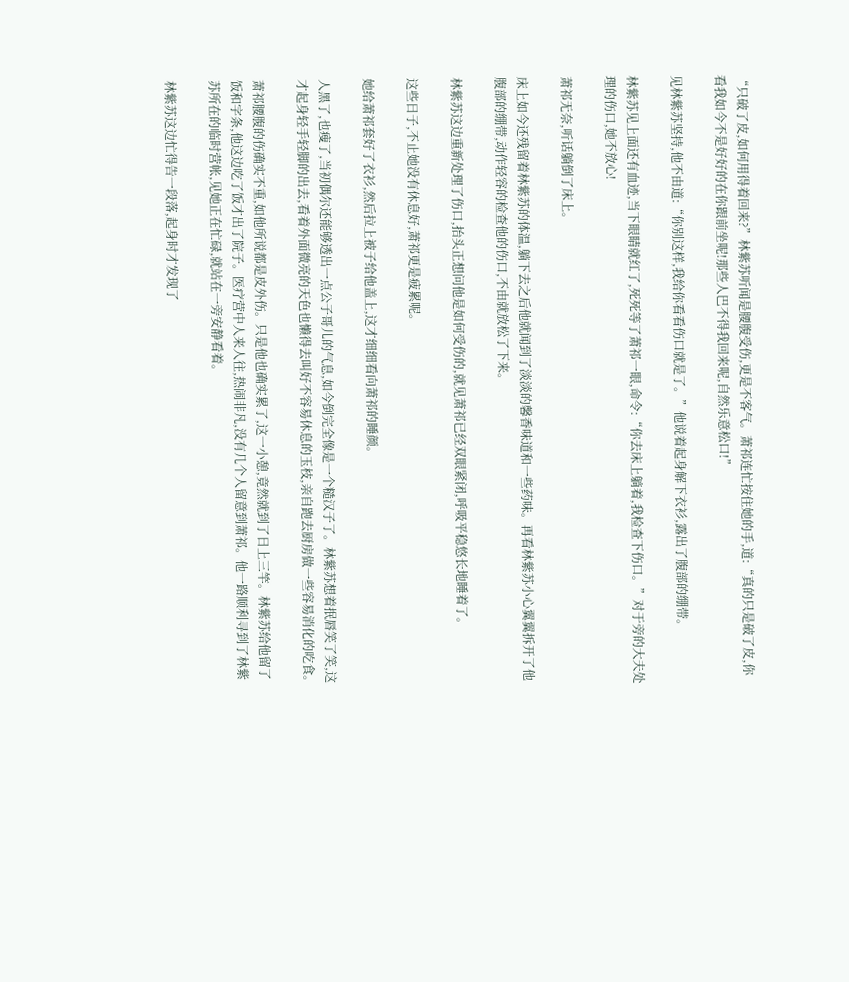“只破了皮,如何用得着回来?”林紫苏听闻是腰腹受伤,更是不客气。萧祁连忙按住她的手,道:“真的只是破了皮,你看我如今不是好好的在你跟前坐呢!那些人巴不得我回来呢,自然乐意松口!”

见林紫苏坚持,他不由道:“你别这样,我给你看看伤口就是了。”他说着起身解下衣衫,露出了腹部的绷带。

林紫苏见上面还有血迹,当下眼睛就红了,死死等了萧祁一眼,命令:“你去床上躺着,我检查下伤口。”对于旁的大夫处理的伤口,她不放心!

萧祁无奈,听话躺倒了床上。

床上如今还残留着林紫苏的体温,躺下去之后他就闻到了淡淡的馨香味道和一些药味。再看林紫苏小心翼翼拆开了他腹部的绷带,动作轻容的检查他的伤口,不由就放松了下来。

林紫苏这边重新处理了伤口,抬头正想问他是如何受伤的,就见萧祁已经双眼紧闭,呼吸平稳悠长地睡着了。

这些日子,不止她没有休息好,萧祁更是疲累呢。

她给萧祁套好了衣衫,然后拉上被子给他盖上,这才细细看向萧祁的睡颜。

人黑了,也瘦了,当初偶尔还能够透出一点公子哥儿的气息,如今倒完全像是一个糙汉子了。林紫苏想着抿唇笑了笑,这才起身轻手轻脚的出去,看着外面微亮的天色也懒得去叫好不容易休息的玉枝,亲自跑去厨房做一些容易消化的吃食。

萧祁腰腹的伤确实不重,如他所说都是皮外伤。只是他也确实累了,这一小憩,竟然就到了日上三竿。林紫苏给他留了饭和字条,他这边吃了饭才出了院子。医疗营中人来人往,热闹非凡,没有几个人留意到萧祁。他一路顺利寻到了林紫苏所在的临时营帐,见她正在忙碌,就站在一旁安静看着。

林紫苏这边忙得告一段落,起身时才发现了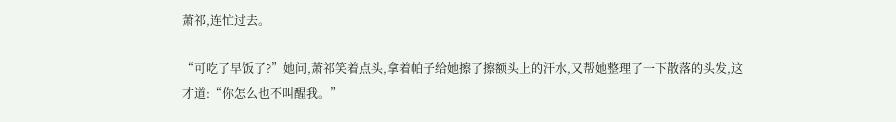萧祁,连忙过去。

“可吃了早饭了?”她问,萧祁笑着点头,拿着帕子给她擦了擦额头上的汗水,又帮她整理了一下散落的头发,这才道:“你怎么也不叫醒我。”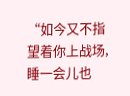“如今又不指望着你上战场,睡一会儿也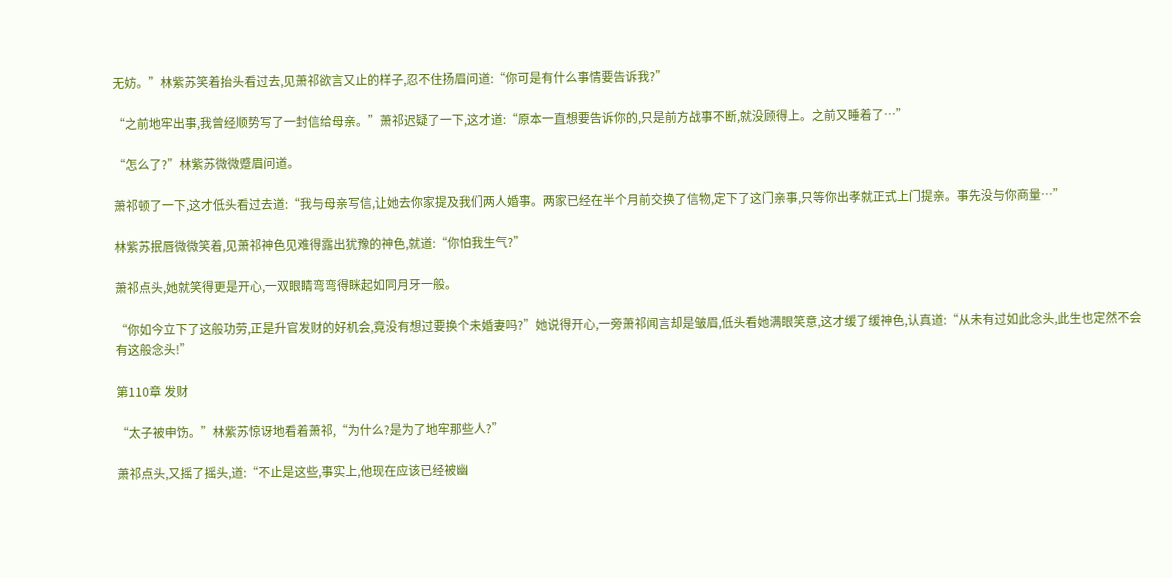无妨。”林紫苏笑着抬头看过去,见萧祁欲言又止的样子,忍不住扬眉问道:“你可是有什么事情要告诉我?”

“之前地牢出事,我曾经顺势写了一封信给母亲。”萧祁迟疑了一下,这才道:“原本一直想要告诉你的,只是前方战事不断,就没顾得上。之前又睡着了…”

“怎么了?”林紫苏微微蹙眉问道。

萧祁顿了一下,这才低头看过去道:“我与母亲写信,让她去你家提及我们两人婚事。两家已经在半个月前交换了信物,定下了这门亲事,只等你出孝就正式上门提亲。事先没与你商量…”

林紫苏抿唇微微笑着,见萧祁神色见难得露出犹豫的神色,就道:“你怕我生气?”

萧祁点头,她就笑得更是开心,一双眼睛弯弯得眯起如同月牙一般。

“你如今立下了这般功劳,正是升官发财的好机会,竟没有想过要换个未婚妻吗?”她说得开心,一旁萧祁闻言却是皱眉,低头看她满眼笑意,这才缓了缓神色,认真道:“从未有过如此念头,此生也定然不会有这般念头!”

第110章 发财

“太子被申饬。”林紫苏惊讶地看着萧祁,“为什么?是为了地牢那些人?”

萧祁点头,又摇了摇头,道:“不止是这些,事实上,他现在应该已经被幽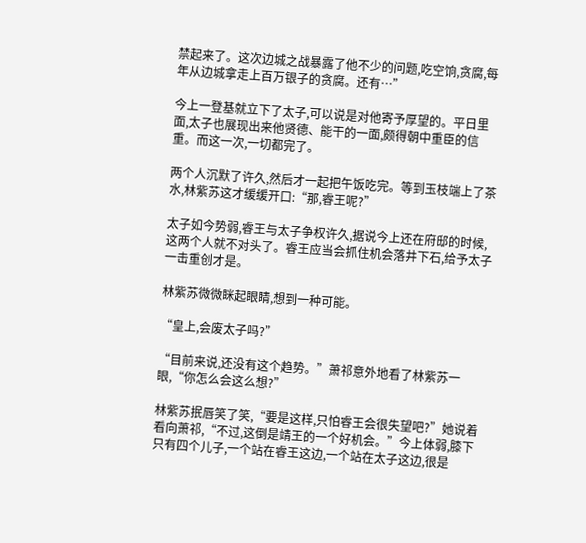禁起来了。这次边城之战暴露了他不少的问题,吃空饷,贪腐,每年从边城拿走上百万银子的贪腐。还有…”

今上一登基就立下了太子,可以说是对他寄予厚望的。平日里面,太子也展现出来他贤德、能干的一面,颇得朝中重臣的信重。而这一次,一切都完了。

两个人沉默了许久,然后才一起把午饭吃完。等到玉枝端上了茶水,林紫苏这才缓缓开口:“那,睿王呢?”

太子如今势弱,睿王与太子争权许久,据说今上还在府邸的时候,这两个人就不对头了。睿王应当会抓住机会落井下石,给予太子一击重创才是。

林紫苏微微眯起眼睛,想到一种可能。

“皇上,会废太子吗?”

“目前来说,还没有这个趋势。”萧祁意外地看了林紫苏一眼,“你怎么会这么想?”

林紫苏抿唇笑了笑,“要是这样,只怕睿王会很失望吧?”她说着看向萧祁,“不过,这倒是靖王的一个好机会。”今上体弱,膝下只有四个儿子,一个站在睿王这边,一个站在太子这边,很是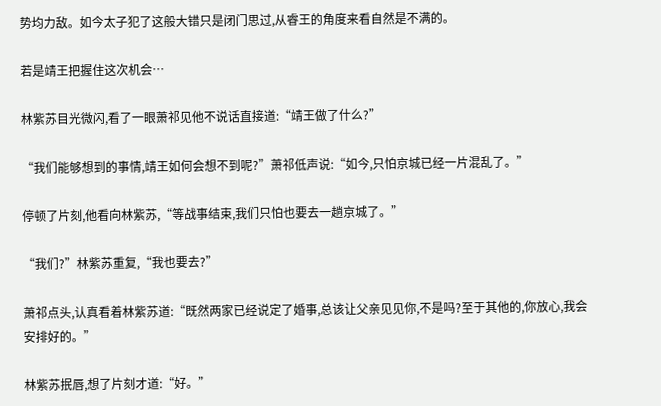势均力敌。如今太子犯了这般大错只是闭门思过,从睿王的角度来看自然是不满的。

若是靖王把握住这次机会…

林紫苏目光微闪,看了一眼萧祁见他不说话直接道:“靖王做了什么?”

“我们能够想到的事情,靖王如何会想不到呢?”萧祁低声说:“如今,只怕京城已经一片混乱了。”

停顿了片刻,他看向林紫苏,“等战事结束,我们只怕也要去一趟京城了。”

“我们?”林紫苏重复,“我也要去?”

萧祁点头,认真看着林紫苏道:“既然两家已经说定了婚事,总该让父亲见见你,不是吗?至于其他的,你放心,我会安排好的。”

林紫苏抿唇,想了片刻才道:“好。”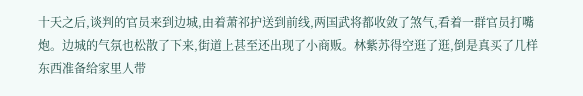十天之后,谈判的官员来到边城,由着萧祁护送到前线,两国武将都收敛了煞气,看着一群官员打嘴炮。边城的气氛也松散了下来,街道上甚至还出现了小商贩。林紫苏得空逛了逛,倒是真买了几样东西准备给家里人带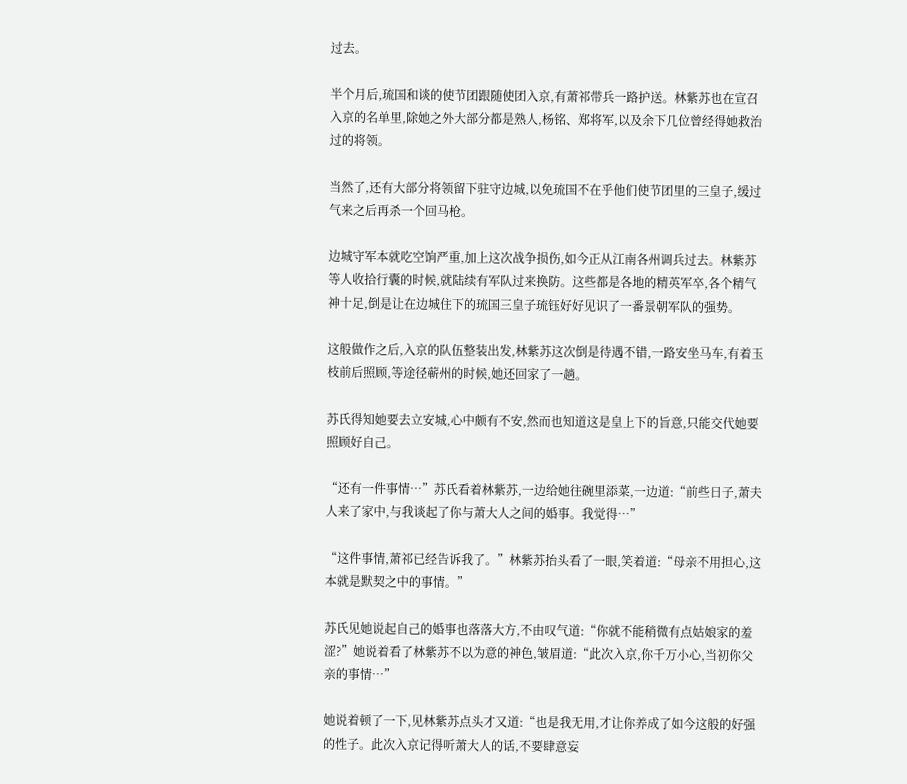过去。

半个月后,琉国和谈的使节团跟随使团入京,有萧祁带兵一路护送。林紫苏也在宣召入京的名单里,除她之外大部分都是熟人,杨铭、郑将军,以及余下几位曾经得她救治过的将领。

当然了,还有大部分将领留下驻守边城,以免琉国不在乎他们使节团里的三皇子,缓过气来之后再杀一个回马枪。

边城守军本就吃空饷严重,加上这次战争损伤,如今正从江南各州调兵过去。林紫苏等人收拾行囊的时候,就陆续有军队过来换防。这些都是各地的精英军卒,各个精气神十足,倒是让在边城住下的琉国三皇子琉钰好好见识了一番景朝军队的强势。

这般做作之后,入京的队伍整装出发,林紫苏这次倒是待遇不错,一路安坐马车,有着玉枝前后照顾,等途径蕲州的时候,她还回家了一趟。

苏氏得知她要去立安城,心中颇有不安,然而也知道这是皇上下的旨意,只能交代她要照顾好自己。

“还有一件事情…”苏氏看着林紫苏,一边给她往碗里添菜,一边道:“前些日子,萧夫人来了家中,与我谈起了你与萧大人之间的婚事。我觉得…”

“这件事情,萧祁已经告诉我了。”林紫苏抬头看了一眼,笑着道:“母亲不用担心,这本就是默契之中的事情。”

苏氏见她说起自己的婚事也落落大方,不由叹气道:“你就不能稍微有点姑娘家的羞涩?”她说着看了林紫苏不以为意的神色,皱眉道:“此次入京,你千万小心,当初你父亲的事情…”

她说着顿了一下,见林紫苏点头才又道:“也是我无用,才让你养成了如今这般的好强的性子。此次入京记得听萧大人的话,不要肆意妄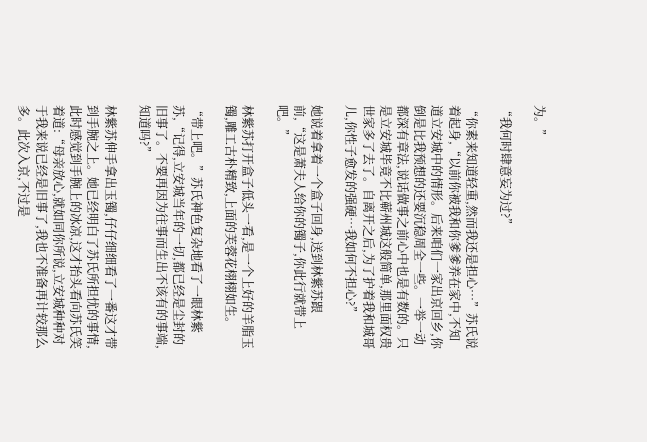为。”

“我何时肆意妄为过?”

“你素来知道轻重,然而我还是担心…”苏氏说着起身,“以前你被我和你爹爹养在家中,不知道立安城中的情形。后来咱们一家出京回乡,你倒是比我预想的还要沉稳周全一些。一举一动都深有章法,说话做事之前心中也是有数的。只是立安城毕竟不比蕲州城这般简单,那里面权贵世家多了去了。自离开之后,为了护着我和城哥儿,你性子愈发的强硬…我如何不担心?”

她说着拿着一个盒子回身,送到林紫苏跟前,“这是萧夫人给你的镯子,你此行就带上吧。”

林紫苏打开盒子低头一看,是一个上好的羊脂玉镯,雕工古朴精致,上面的芙蓉花栩栩如生。

“带上吧。”苏氏神色复杂地看了一眼林紫苏,“记得,立安城当年的一切,都已经是尘封的旧事了。不要再因为往事而生出不该有的事端,知道吗?”

林紫苏伸手拿出玉镯,仔仔细细看了一番这才带到手腕之上。她已经明白了苏氏所担忧的事情,此时感觉到手腕上的冰凉,这才抬头看向苏氏笑着道:“母亲放心,就如同你所说,立安城种种对于我来说已经是旧事了,我也不准备再计较那么多。此次入京,不过是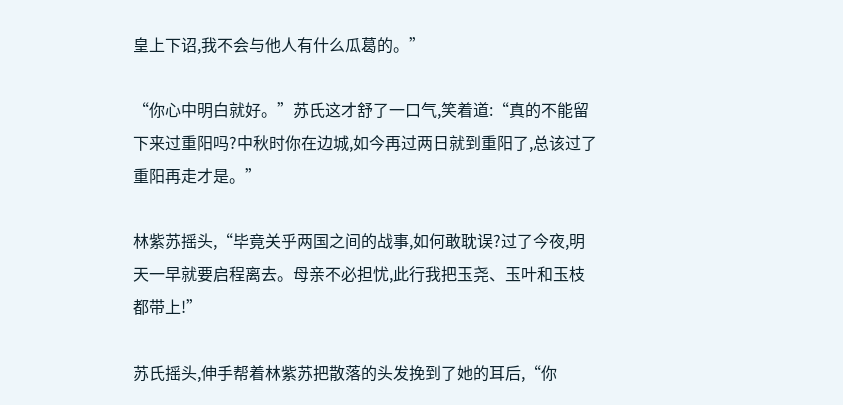皇上下诏,我不会与他人有什么瓜葛的。”

“你心中明白就好。”苏氏这才舒了一口气,笑着道:“真的不能留下来过重阳吗?中秋时你在边城,如今再过两日就到重阳了,总该过了重阳再走才是。”

林紫苏摇头,“毕竟关乎两国之间的战事,如何敢耽误?过了今夜,明天一早就要启程离去。母亲不必担忧,此行我把玉尧、玉叶和玉枝都带上!”

苏氏摇头,伸手帮着林紫苏把散落的头发挽到了她的耳后,“你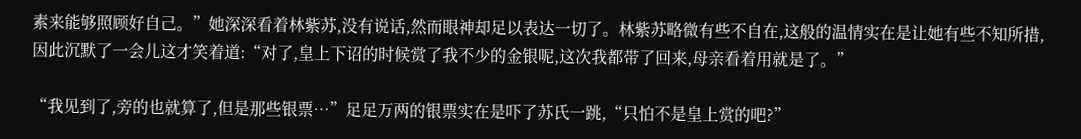素来能够照顾好自己。”她深深看着林紫苏,没有说话,然而眼神却足以表达一切了。林紫苏略微有些不自在,这般的温情实在是让她有些不知所措,因此沉默了一会儿这才笑着道:“对了,皇上下诏的时候赏了我不少的金银呢,这次我都带了回来,母亲看着用就是了。”

“我见到了,旁的也就算了,但是那些银票…”足足万两的银票实在是吓了苏氏一跳,“只怕不是皇上赏的吧?”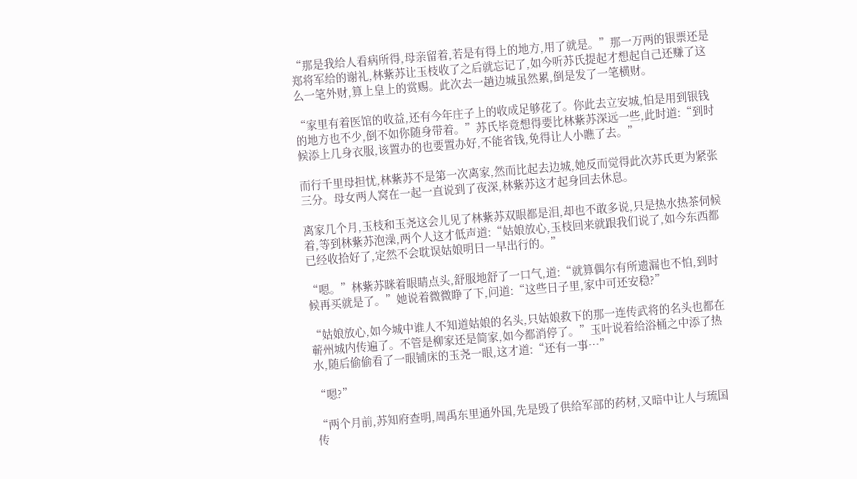“那是我给人看病所得,母亲留着,若是有得上的地方,用了就是。”那一万两的银票还是郑将军给的谢礼,林紫苏让玉枝收了之后就忘记了,如今听苏氏提起才想起自己还赚了这么一笔外财,算上皇上的赏赐。此次去一趟边城虽然累,倒是发了一笔横财。

“家里有着医馆的收益,还有今年庄子上的收成足够花了。你此去立安城,怕是用到银钱的地方也不少,倒不如你随身带着。”苏氏毕竟想得要比林紫苏深远一些,此时道:“到时候添上几身衣服,该置办的也要置办好,不能省钱,免得让人小瞧了去。”

而行千里母担忧,林紫苏不是第一次离家,然而比起去边城,她反而觉得此次苏氏更为紧张三分。母女两人窝在一起一直说到了夜深,林紫苏这才起身回去休息。

离家几个月,玉枝和玉尧这会儿见了林紫苏双眼都是泪,却也不敢多说,只是热水热茶伺候着,等到林紫苏泡澡,两个人这才低声道:“姑娘放心,玉枝回来就跟我们说了,如今东西都已经收拾好了,定然不会耽误姑娘明日一早出行的。”

“嗯。”林紫苏眯着眼睛点头,舒服地舒了一口气,道:“就算偶尔有所遗漏也不怕,到时候再买就是了。”她说着微微睁了下,问道:“这些日子里,家中可还安稳?”

“姑娘放心,如今城中谁人不知道姑娘的名头,只姑娘救下的那一连传武将的名头也都在蕲州城内传遍了。不管是柳家还是简家,如今都消停了。”玉叶说着给浴桶之中添了热水,随后偷偷看了一眼铺床的玉尧一眼,这才道:“还有一事…”

“嗯?”

“两个月前,苏知府查明,周禹东里通外国,先是毁了供给军部的药材,又暗中让人与琉国传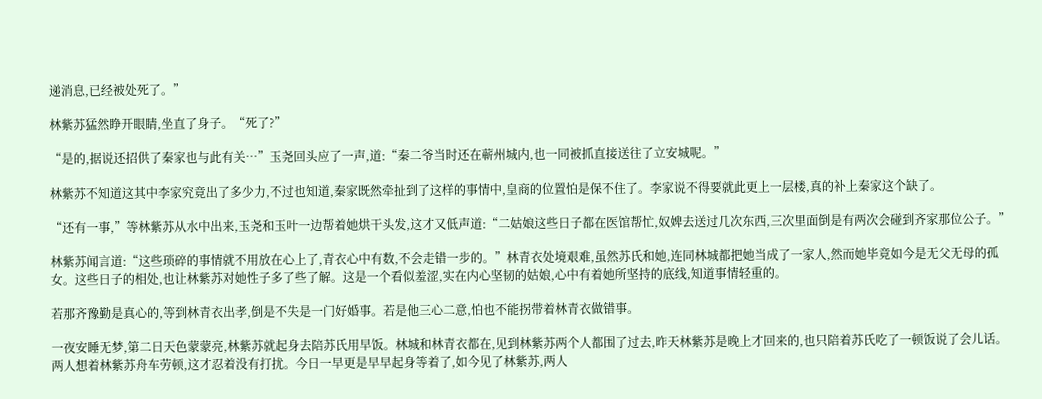递消息,已经被处死了。”

林紫苏猛然睁开眼睛,坐直了身子。“死了?”

“是的,据说还招供了秦家也与此有关…”玉尧回头应了一声,道:“秦二爷当时还在蕲州城内,也一同被抓直接送往了立安城呢。”

林紫苏不知道这其中李家究竟出了多少力,不过也知道,秦家既然牵扯到了这样的事情中,皇商的位置怕是保不住了。李家说不得要就此更上一层楼,真的补上秦家这个缺了。

“还有一事,”等林紫苏从水中出来,玉尧和玉叶一边帮着她烘干头发,这才又低声道:“二姑娘这些日子都在医馆帮忙,奴婢去送过几次东西,三次里面倒是有两次会碰到齐家那位公子。”

林紫苏闻言道:“这些琐碎的事情就不用放在心上了,青衣心中有数,不会走错一步的。”林青衣处境艰难,虽然苏氏和她,连同林城都把她当成了一家人,然而她毕竟如今是无父无母的孤女。这些日子的相处,也让林紫苏对她性子多了些了解。这是一个看似羞涩,实在内心坚韧的姑娘,心中有着她所坚持的底线,知道事情轻重的。

若那齐豫勤是真心的,等到林青衣出孝,倒是不失是一门好婚事。若是他三心二意,怕也不能拐带着林青衣做错事。

一夜安睡无梦,第二日天色蒙蒙亮,林紫苏就起身去陪苏氏用早饭。林城和林青衣都在,见到林紫苏两个人都围了过去,昨天林紫苏是晚上才回来的,也只陪着苏氏吃了一顿饭说了会儿话。两人想着林紫苏舟车劳顿,这才忍着没有打扰。今日一早更是早早起身等着了,如今见了林紫苏,两人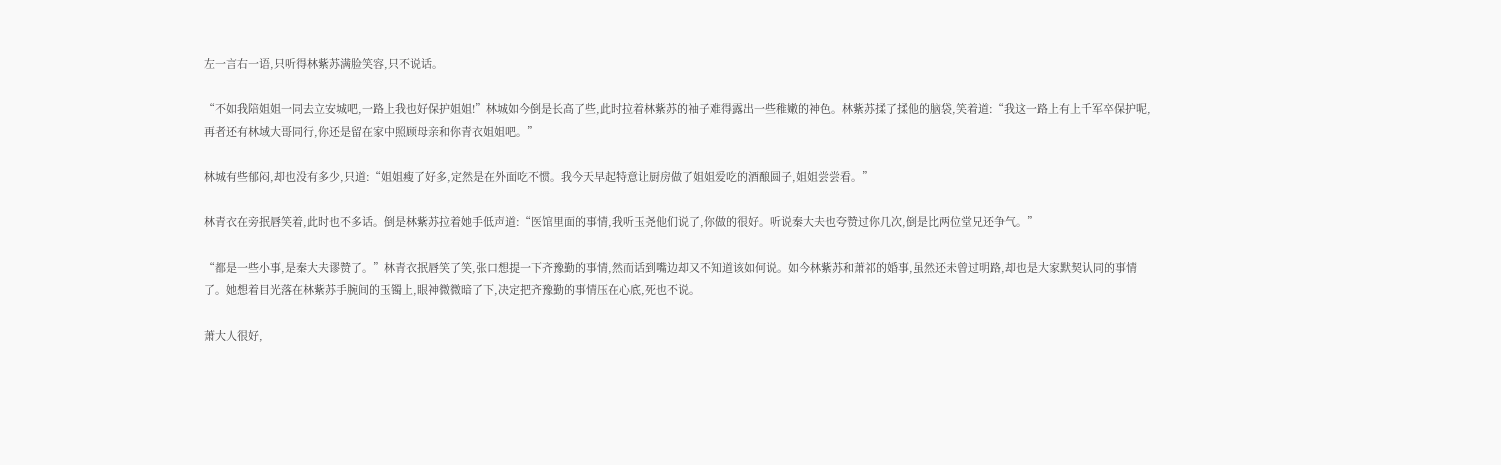左一言右一语,只听得林紫苏满脸笑容,只不说话。

“不如我陪姐姐一同去立安城吧,一路上我也好保护姐姐!”林城如今倒是长高了些,此时拉着林紫苏的袖子难得露出一些稚嫩的神色。林紫苏揉了揉他的脑袋,笑着道:“我这一路上有上千军卒保护呢,再者还有林域大哥同行,你还是留在家中照顾母亲和你青衣姐姐吧。”

林城有些郁闷,却也没有多少,只道:“姐姐瘦了好多,定然是在外面吃不惯。我今天早起特意让厨房做了姐姐爱吃的酒酿圆子,姐姐尝尝看。”

林青衣在旁抿唇笑着,此时也不多话。倒是林紫苏拉着她手低声道:“医馆里面的事情,我听玉尧他们说了,你做的很好。听说秦大夫也夸赞过你几次,倒是比两位堂兄还争气。”

“都是一些小事,是秦大夫谬赞了。”林青衣抿唇笑了笑,张口想提一下齐豫勤的事情,然而话到嘴边却又不知道该如何说。如今林紫苏和萧祁的婚事,虽然还未曾过明路,却也是大家默契认同的事情了。她想着目光落在林紫苏手腕间的玉镯上,眼神微微暗了下,决定把齐豫勤的事情压在心底,死也不说。

萧大人很好,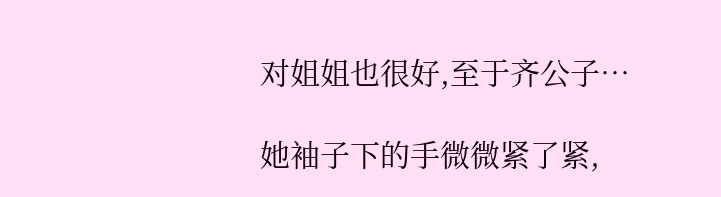对姐姐也很好,至于齐公子…

她袖子下的手微微紧了紧,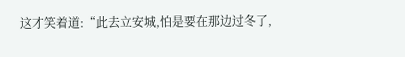这才笑着道:“此去立安城,怕是要在那边过冬了,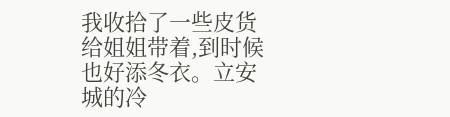我收拾了一些皮货给姐姐带着,到时候也好添冬衣。立安城的冷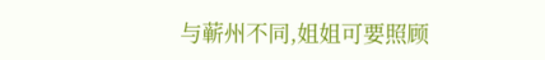与蕲州不同,姐姐可要照顾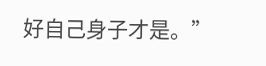好自己身子才是。”